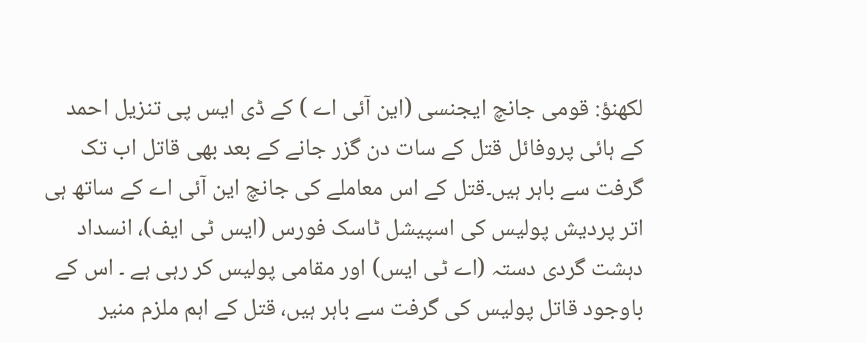لکھنؤ: قومی جانچ ایجنسی (این آئی اے ) کے ڈی ایس پی تنزیل احمد کے ہائی پروفائل قتل کے سات دن گزر جانے کے بعد بھی قاتل اب تک گرفت سے باہر ہیں۔قتل کے اس معاملے کی جانچ این آئی اے کے ساتھ ہی اتر پردیش پولیس کی اسپیشل ٹاسک فورس (ایس ٹی ایف)، انسداد دہشت گردی دستہ (اے ٹی ایس) اور مقامی پولیس کر رہی ہے ۔ اس کے باوجود قاتل پولیس کی گرفت سے باہر ہیں، قتل کے اہم ملزم منیر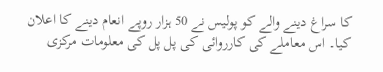کا سراغ دینے والے کو پولیس نے 50 ہزار روپے انعام دینے کا اعلان کیا۔ اس معاملے کی کارروائی کی پل پل کی معلومات مرکزی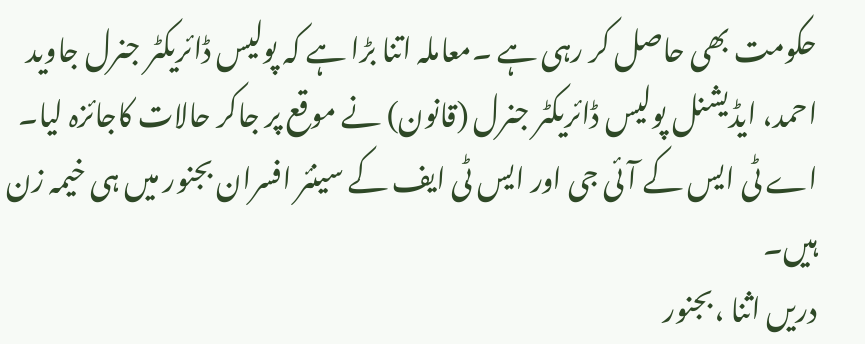حکومت بھی حاصل کر رہی ہے ۔معاملہ اتنا بڑا ہے کہ پولیس ڈائریکٹر جنرل جاوید احمد، ایڈیشنل پولیس ڈائریکٹر جنرل (قانون) نے موقع پر جاکر حالات کاجائزہ لیا۔ اے ٹی ایس کے آئی جی اور ایس ٹی ایف کے سینئر افسران بجنور میں ہی خیمہ زن ہیں۔
دریں اثنا ،بجنور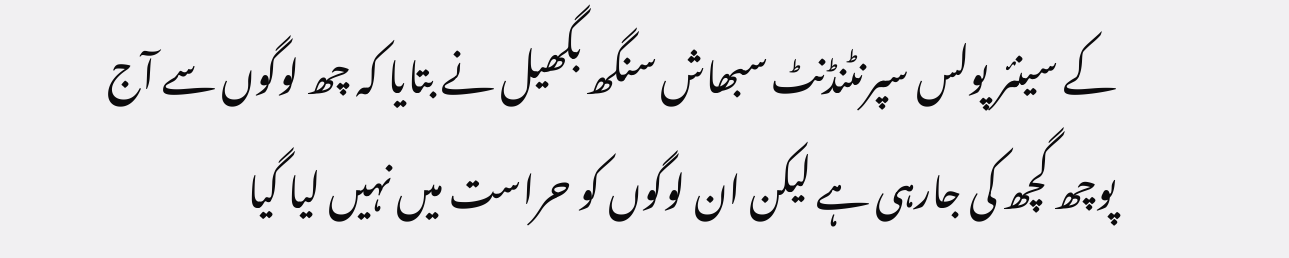کے سینئر پولس سپرنٹنڈنٹ سبھاش سنگھ بگھیل نے بتایا کہ چھ لوگوں سے آج پوچھ گچھ کی جارہی ہے لیکن ان لوگوں کو حراست میں نہیں لیا گیا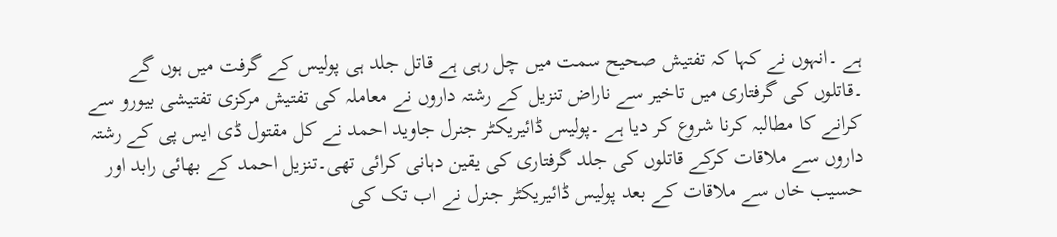ہے ۔انہوں نے کہا کہ تفتیش صحیح سمت میں چل رہی ہے قاتل جلد ہی پولیس کے گرفت میں ہوں گے ۔قاتلوں کی گرفتاری میں تاخیر سے ناراض تنزیل کے رشتہ داروں نے معاملہ کی تفتیش مرکزی تفتیشی بیورو سے کرانے کا مطالبہ کرنا شروع کر دیا ہے ۔پولیس ڈائیریکٹر جنرل جاوید احمد نے کل مقتول ڈی ایس پی کے رشتہ داروں سے ملاقات کرکے قاتلوں کی جلد گرفتاری کی یقین دہانی کرائی تھی۔تنزیل احمد کے بھائی رابد اور حسیب خاں سے ملاقات کے بعد پولیس ڈائیریکٹر جنرل نے اب تک کی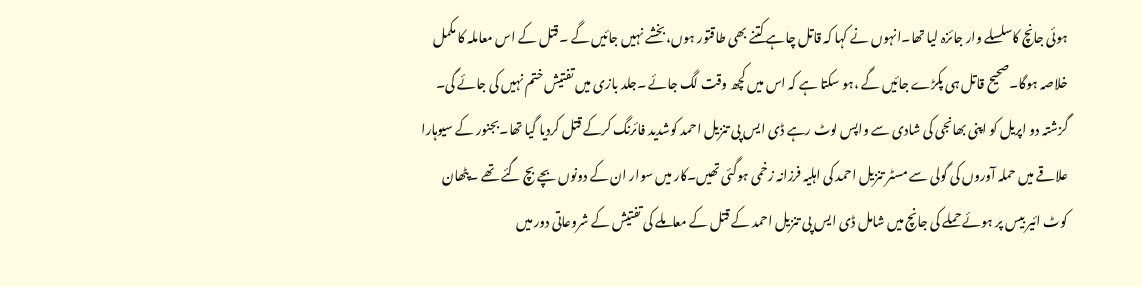ہوئی جانچ کاسلسلے وار جائزہ لیا تھا۔انہوں نے کہا کہ قاتل چاہے کتنے بھی طاقتور ہوں،بخشے نہیں جائیں گے ۔قتل کے اس معاملہ کا مکمل خلاصہ ہوگا۔صحیح قاتل ہی پکڑے جائیں گے ،ہو سکتا ہے کہ اس میں کچھ وقت لگ جائے ۔جلد بازی میں تفتیش ختم نہیں کی جائے گی۔
گزشتہ دو اپریل کو اپنی بھانجی کی شادی سے واپس لوٹ رہے ڈی ایس پی تنزیل احمد کوشدید فائرنگ کرکے قتل کردیا گیا تھا۔بجنور کے سیوہارا علاقے میں حملہ آوروں کی گولی سے مسٹر تنزیل احمد کی اہلیہ فرزانہ زخمی ہوگئی تھیں۔کار میں سوار ان کے دونوں بچے بچ گئے تھے ۔پٹھان کوٹ ائیر بیس پر ہوئے حملے کی جانچ میں شامل ڈی ایس پی تنزیل احمد کے قتل کے معاملے کی تفتیش کے شروعاتی دور میں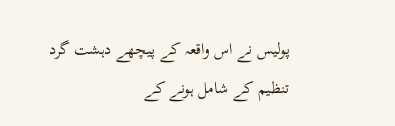پولیس نے اس واقعہ کے پیچھے دہشت گرد تنظیم کے شامل ہونے کے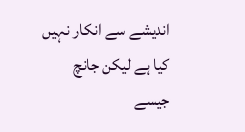اندیشے سے انکار نہیں کیا ہے لیکن جانچ جیسے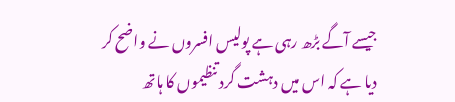جیسے آگے بڑھ رہی ہے پولیس افسروں نے واضح کر دیا ہے کہ اس میں دہشت گرد تنظیموں کا ہاتھ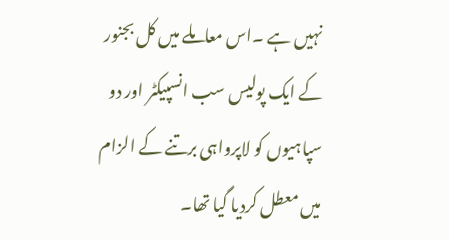نہیں ہے ۔اس معاملے میں کل بجنور کے ایک پولیس سب انسپیکٹر اور دو سپاہیوں کو لاپرواہی برتنے کے الزام میں معطل کردیا گیا تھا۔